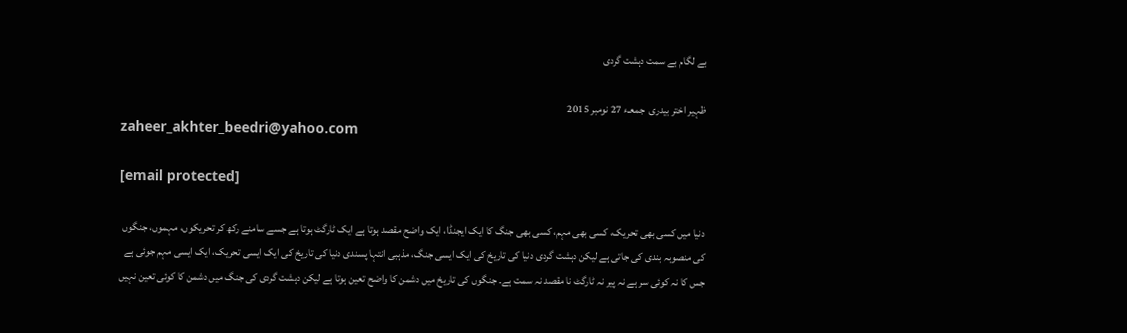بے لگام بے سمت دہشت گردی

ظہیر اختر بیدری  جمعـء 27 نومبر 2015
zaheer_akhter_beedri@yahoo.com

[email protected]

دنیا میں کسی بھی تحریک، کسی بھی مہم، کسی بھی جنگ کا ایک ایجنڈا، ایک واضح مقصد ہوتا ہے ایک ٹارگٹ ہوتا ہے جسے سامنے رکھ کر تحریکوں، مہموں، جنگوں کی منصوبہ بندی کی جاتی ہے لیکن دہشت گردی دنیا کی تاریخ کی ایک ایسی جنگ، مذہبی انتہا پسندی دنیا کی تاریخ کی ایک ایسی تحریک، ایک ایسی مہم جوئی ہے جس کا نہ کوئی سر ہے نہ پیر نہ ٹارگٹ نا مقصد نہ سمت ہے۔ جنگوں کی تاریخ میں دشمن کا واضح تعین ہوتا ہے لیکن دہشت گردی کی جنگ میں دشمن کا کوئی تعین نہیں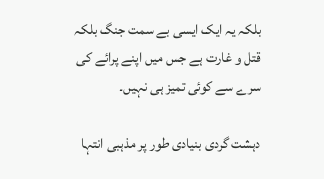بلکہ یہ ایک ایسی بے سمت جنگ بلکہ قتل و غارت ہے جس میں اپنے پرائے کی سرے سے کوئی تمیز ہی نہیں۔

دہشت گردی بنیادی طور پر مذہبی انتہا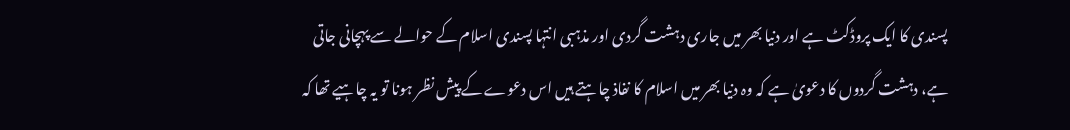پسندی کا ایک پروڈکٹ ہے اور دنیا بھر میں جاری دہشت گردی اور مذہبی انتہا پسندی اسلام کے حوالے سے پہچانی جاتی ہے، دہشت گردوں کا دعویٰ ہے کہ وہ دنیا بھر میں اسلام کا نفاذ چاہتے ہیں اس دعوے کے پیش نظر ہونا تو یہ چاہیے تھا کہ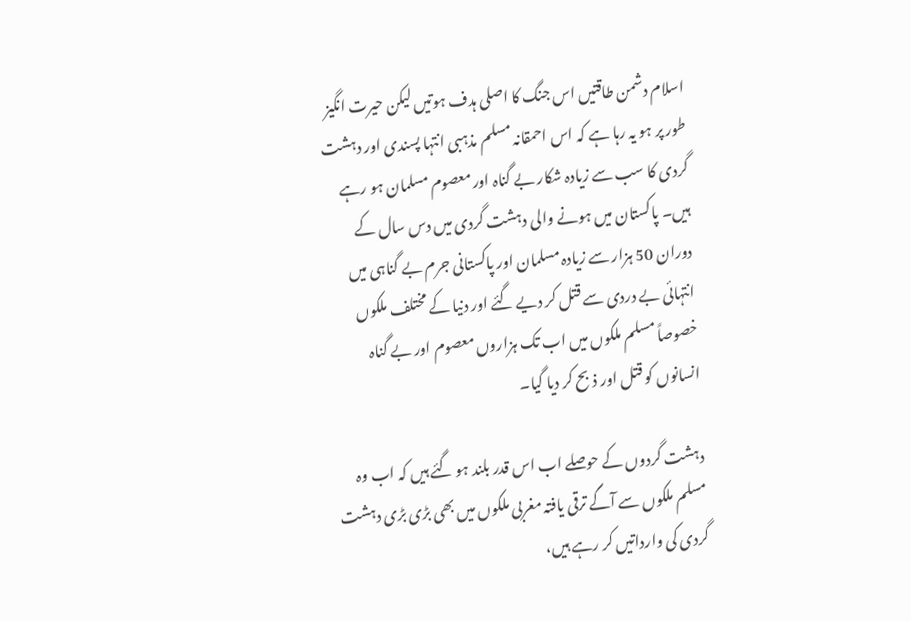اسلام دشمن طاقتیں اس جنگ کا اصلی ہدف ہوتیں لیکن حیرت انگیز طور پر ہو یہ رہا ہے کہ اس احمقانہ مسلم مذہبی انتہا پسندی اور دہشت گردی کا سب سے زیادہ شکار بے گناہ اور معصوم مسلمان ہو رہے ہیں۔ پاکستان میں ہونے والی دہشت گردی میں دس سال کے دوران 50 ہزار سے زیادہ مسلمان اور پاکستانی جرم بے گناہی میں انتہائی بے دردی سے قتل کر دیے گئے اور دنیا کے مختلف ملکوں خصوصاً مسلم ملکوں میں اب تک ہزاروں معصوم اور بے گناہ انسانوں کو قتل اور ذبح کر دیا گیا۔

دہشت گردوں کے حوصلے اب اس قدر بلند ہو گئے ہیں کہ اب وہ مسلم ملکوں سے آگے ترقی یافتہ مغربی ملکوں میں بھی بڑی بڑی دہشت گردی کی وارداتیں کر رہے ہیں،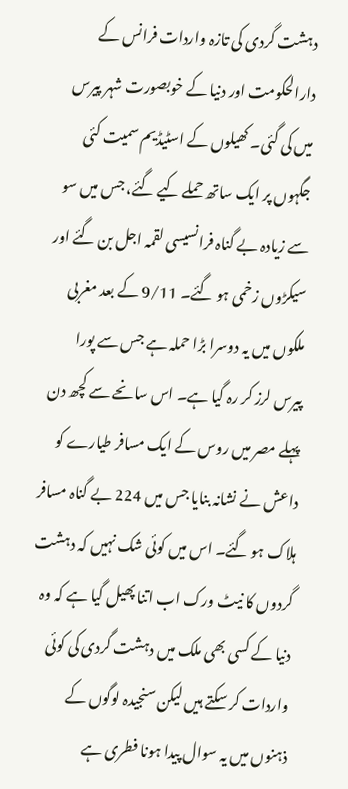دہشت گردی کی تازہ واردات فرانس کے دارالحکومت اور دنیا کے خوبصورت شہر پیرس میں کی گئی۔ کھیلوں کے اسٹیڈیم سمیت کئی جگہوں پر ایک ساتھ حملے کیے گئے، جس میں سو سے زیادہ بے گناہ فرانسیسی لقمہ اجل بن گئے اور سیکڑوں زخمی ہو گئے۔ 9/11 کے بعد مغربی ملکوں میں یہ دوسرا بڑا حملہ ہے جس سے پورا پیرس لرز کر رہ گیا ہے۔ اس سانحے سے کچھ دن پہلے مصر میں روس کے ایک مسافر طیارے کو داعش نے نشانہ بنایا جس میں 224 بے گناہ مسافر ہلاک ہو گئے۔ اس میں کوئی شک نہیں کہ دہشت گردوں کا نیٹ ورک اب اتنا پھیل گیا ہے کہ وہ دنیا کے کسی بھی ملک میں دہشت گردی کی کوئی واردات کر سکتے ہیں لیکن سنجیدہ لوگوں کے ذہنوں میں یہ سوال پیدا ہونا فطری ہے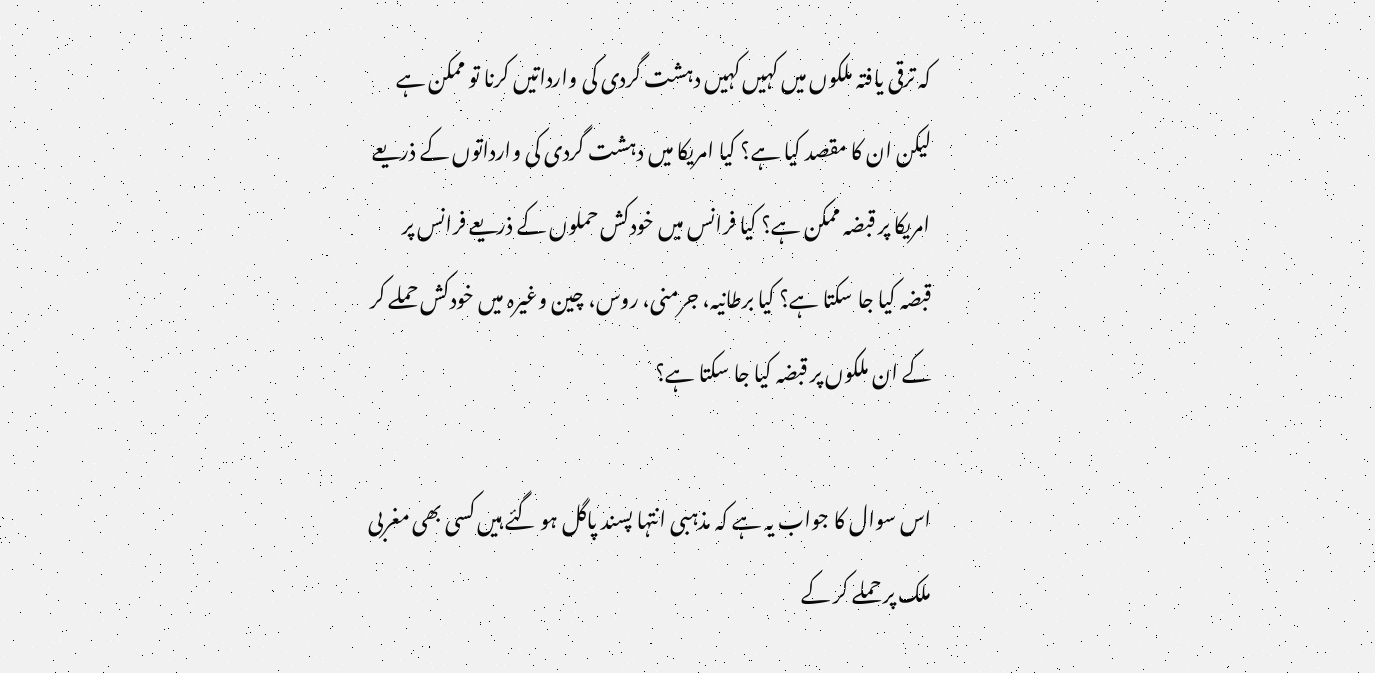کہ ترقی یافتہ ملکوں میں کہیں کہیں دہشت گردی کی وارداتیں کرنا تو ممکن ہے لیکن ان کا مقصد کیا ہے؟ کیا امریکا میں دہشت گردی کی وارداتوں کے ذریعے امریکا پر قبضہ ممکن ہے؟ کیا فرانس میں خودکش حملوں کے ذریعے فرانس پر قبضہ کیا جا سکتا ہے؟ کیا برطانیہ، جرمنی، روس، چین وغیرہ میں خودکش حملے کر کے ان ملکوں پر قبضہ کیا جا سکتا ہے؟

اس سوال کا جواب یہ ہے کہ مذہبی انتہا پسند پاگل ہو گئے ہیں کسی بھی مغربی ملک پر حملے کر کے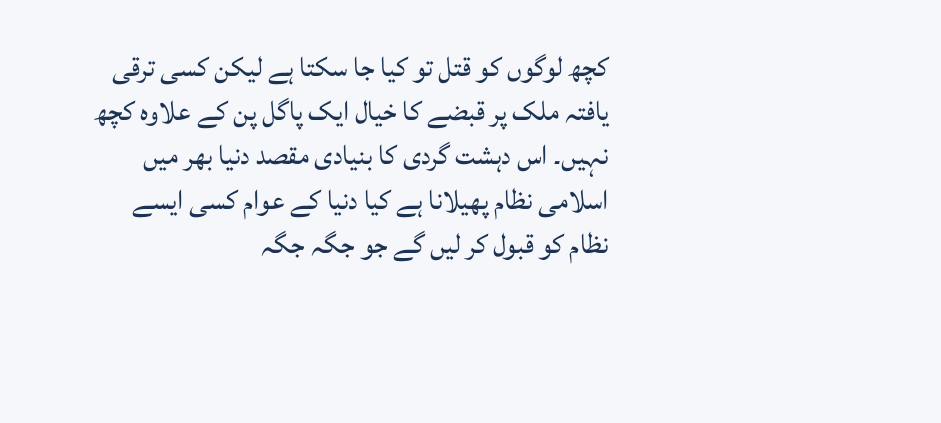کچھ لوگوں کو قتل تو کیا جا سکتا ہے لیکن کسی ترقی یافتہ ملک پر قبضے کا خیال ایک پاگل پن کے علاوہ کچھ نہیں۔ اس دہشت گردی کا بنیادی مقصد دنیا بھر میں اسلامی نظام پھیلانا ہے کیا دنیا کے عوام کسی ایسے نظام کو قبول کر لیں گے جو جگہ جگہ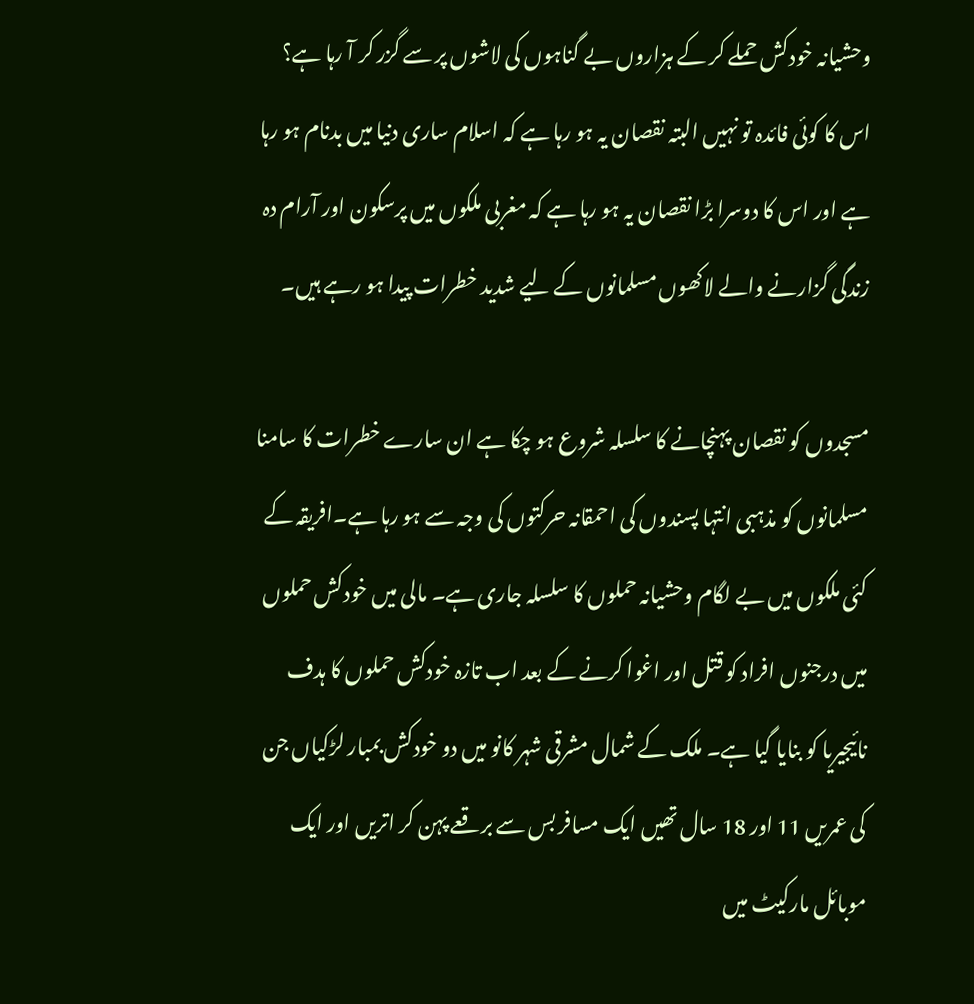وحشیانہ خودکش حملے کر کے ہزاروں بے گناہوں کی لاشوں پر سے گزر کر آ رہا ہے؟ اس کا کوئی فائدہ تو نہیں البتہ نقصان یہ ہو رہا ہے کہ اسلام ساری دنیا میں بدنام ہو رہا ہے اور اس کا دوسرا بڑا نقصان یہ ہو رہا ہے کہ مغربی ملکوں میں پرسکون اور آرام دہ زندگی گزارنے والے لاکھوں مسلمانوں کے لیے شدید خطرات پیدا ہو رہے ہیں۔

مسجدوں کو نقصان پہنچانے کا سلسلہ شروع ہو چکا ہے ان سارے خطرات کا سامنا مسلمانوں کو مذہبی انتہا پسندوں کی احمقانہ حرکتوں کی وجہ سے ہو رہا ہے۔افریقہ کے کئی ملکوں میں بے لگام وحشیانہ حملوں کا سلسلہ جاری ہے۔ مالی میں خودکش حملوں میں درجنوں افراد کو قتل اور اغوا کرنے کے بعد اب تازہ خودکش حملوں کا ہدف نائیجیریا کو بنایا گیا ہے۔ ملک کے شمال مشرقی شہر کانو میں دو خودکش بمبار لڑکیاں جن کی عمریں 11 اور 18 سال تھیں ایک مسافر بس سے برقعے پہن کر اتریں اور ایک موبائل مارکیٹ میں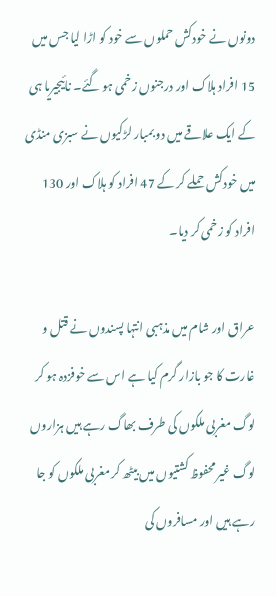دونوں نے خودکش حملوں سے خود کو اڑا لیا جس میں 15 افراد ہلاک اور درجنوں زخمی ہو گئے۔ نائیجیریا ہی کے ایک علاقے میں دو بمبار لڑکیوں نے سبزی منڈی میں خودکش حملے کر کے 47 افراد کو ہلاک اور 130 افراد کو زخمی کر دیا۔

عراق اور شام میں مذہبی انتہا پسندوں نے قتل و غارت کا جو بازار گرم کیا ہے اس سے خوفزدہ ہو کر لوگ مغربی ملکوں کی طرف بھاگ رہے ہیں ہزاروں لوگ غیر محفوظ کشتیوں میں بیٹھ کر مغربی ملکوں کو جا رہے ہیں اور مسافروں کی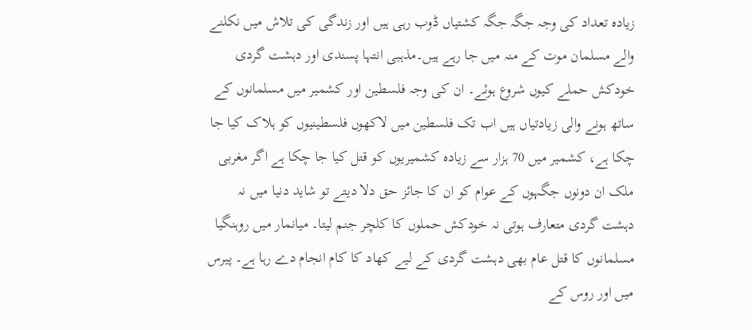زیادہ تعداد کی وجہ جگہ جگہ کشتیاں ڈوب رہی ہیں اور زندگی کی تلاش میں نکلنے والے مسلمان موت کے منہ میں جا رہے ہیں۔مذہبی انتہا پسندی اور دہشت گردی خودکش حملے کیوں شروع ہوئے۔ ان کی وجہ فلسطین اور کشمیر میں مسلمانوں کے ساتھ ہونے والی زیادتیاں ہیں اب تک فلسطین میں لاکھوں فلسطینیوں کو ہلاک کیا جا چکا ہے، کشمیر میں 70 ہزار سے زیادہ کشمیریوں کو قتل کیا جا چکا ہے اگر مغربی ملک ان دونوں جگہوں کے عوام کو ان کا جائز حق دلا دیتے تو شاید دنیا میں نہ دہشت گردی متعارف ہوتی نہ خودکش حملوں کا کلچر جنم لیتا۔ میانمار میں روہنگیا مسلمانوں کا قتل عام بھی دہشت گردی کے لیے کھاد کا کام انجام دے رہا ہے۔ پیرس میں اور روس کے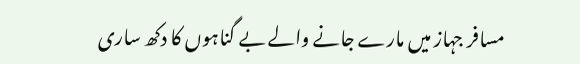مسافر جہاز میں مارے جانے والے بے گناہوں کا دکھ ساری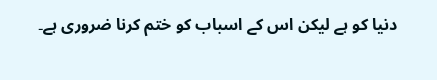دنیا کو ہے لیکن اس کے اسباب کو ختم کرنا ضروری ہے۔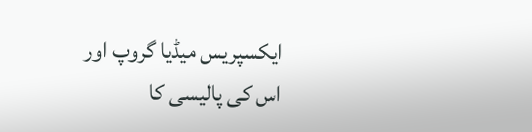ایکسپریس میڈیا گروپ اور اس کی پالیسی کا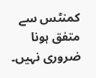کمنٹس سے متفق ہونا ضروری نہیں۔